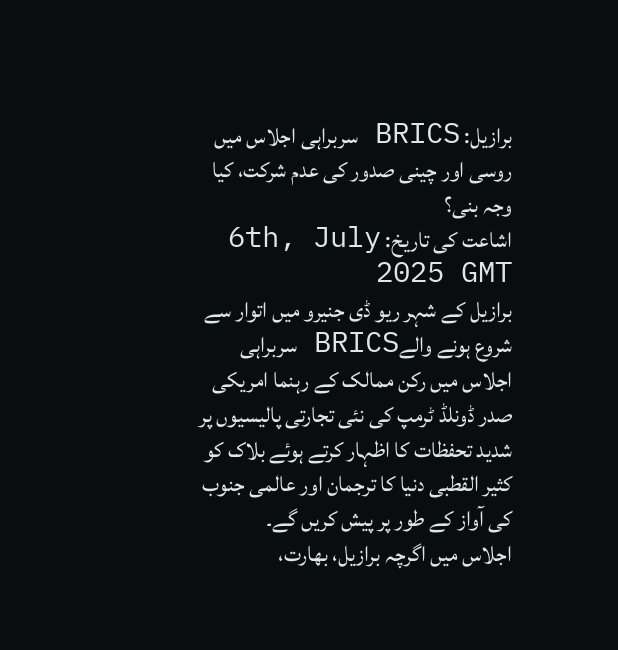برازیل: BRICS سربراہی اجلاس میں روسی اور چینی صدور کی عدم شرکت، کیا وجہ بنی؟
اشاعت کی تاریخ: 6th, July 2025 GMT
برازیل کے شہر ریو ڈی جنیرو میں اتوار سے شروع ہونے والےBRICS سربراہی اجلاس میں رکن ممالک کے رہنما امریکی صدر ڈونلڈ ٹرمپ کی نئی تجارتی پالیسیوں پر شدید تحفظات کا اظہار کرتے ہوئے بلاک کو کثیر القطبی دنیا کا ترجمان اور عالمی جنوب کی آواز کے طور پر پیش کریں گے۔
اجلاس میں اگرچہ برازیل، بھارت،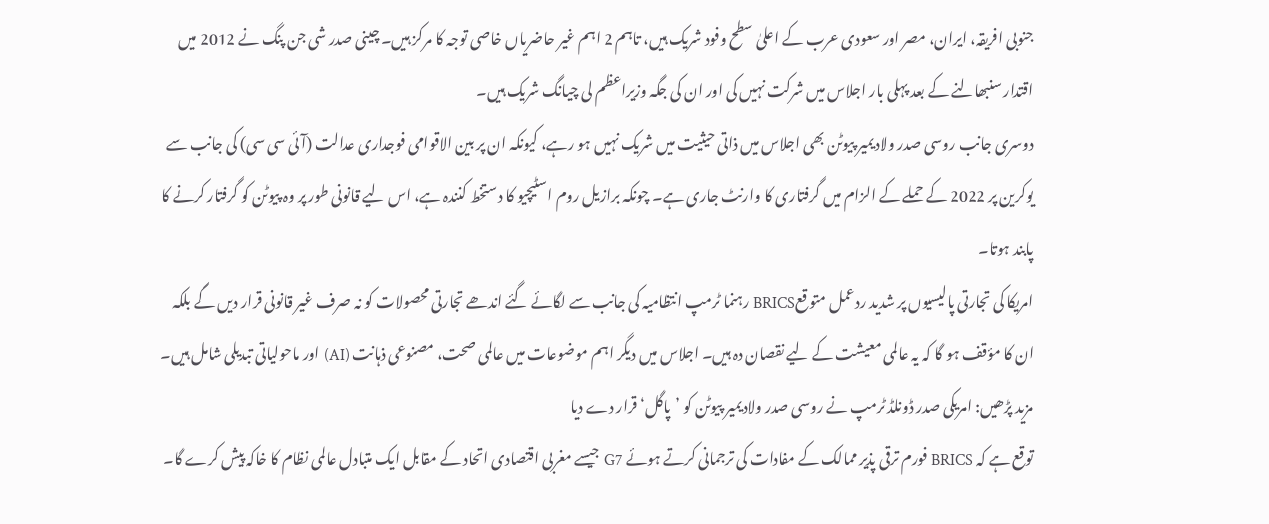جنوبی افریقہ، ایران، مصر اور سعودی عرب کے اعلیٰ سطح وفود شریک ہیں، تاہم 2 اہم غیر حاضریاں خاصی توجہ کا مرکز ہیں۔ چینی صدر شی جن پنگ نے 2012 میں اقتدار سنبھالنے کے بعد پہلی بار اجلاس میں شرکت نہیں کی اور ان کی جگہ وزیراعظم لی چیانگ شریک ہیں۔
دوسری جانب روسی صدر ولادیمیر پیوٹن بھی اجلاس میں ذاتی حیثیت میں شریک نہیں ہو رہے، کیونکہ ان پر بین الاقوامی فوجداری عدالت (آئی سی سی) کی جانب سے یوکرین پر 2022 کے حملے کے الزام میں گرفتاری کا وارنٹ جاری ہے۔ چونکہ برازیل روم اسٹیچیو کا دستخط کنندہ ہے، اس لیے قانونی طور پر وہ پیوٹن کو گرفتار کرنے کا پابند ہوتا۔
امریکا کی تجارتی پالیسیوں پر شدید ردعمل متوقعBRICS رہنما ٹرمپ انتظامیہ کی جانب سے لگائے گئے اندھے تجارتی محصولات کو نہ صرف غیر قانونی قرار دیں گے بلکہ ان کا مؤقف ہو گا کہ یہ عالمی معیشت کے لیے نقصان دہ ہیں۔ اجلاس میں دیگر اہم موضوعات میں عالمی صحت، مصنوعی ذہانت (AI) اور ماحولیاتی تبدیلی شامل ہیں۔
مزید پڑھیں: امریکی صدر ڈونلڈ ٹرمپ نے روسی صدر ولادیمیر پیوٹن کو ’پاگل‘ قرار دے دیا
توقع ہے کہ BRICS فورم ترقی پذیر ممالک کے مفادات کی ترجمانی کرتے ہوئے G7 جیسے مغربی اقتصادی اتحاد کے مقابل ایک متبادل عالمی نظام کا خاکہ پیش کرے گا۔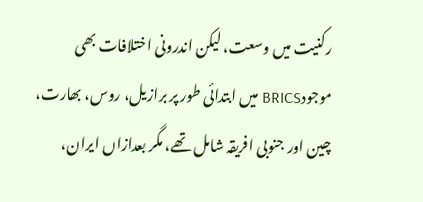رکنیت میں وسعت، لیکن اندرونی اختلافات بھی موجودBRICS میں ابتدائی طور پر برازیل، روس، بھارت، چین اور جنوبی افریقہ شامل تھے، مگر بعدازاں ایران،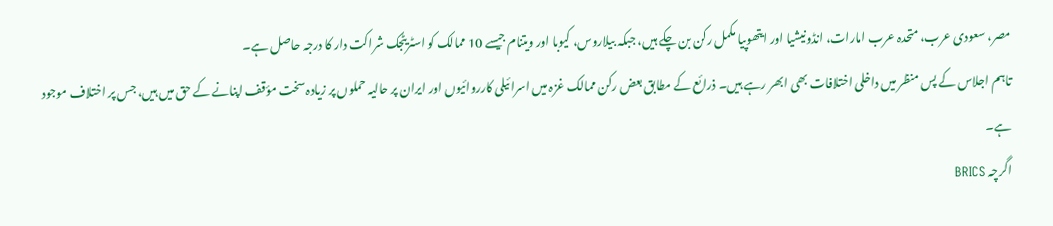مصر، سعودی عرب، متحدہ عرب امارات، انڈونیشیا اور ایتھوپیا مکمل رکن بن چکے ہیں، جبکہ بیلاروس، کیوبا اور ویتنام جیسے 10 ممالک کو اسٹریٹجک شراکت دار کا درجہ حاصل ہے۔
تاہم اجلاس کے پس منظر میں داخلی اختلافات بھی ابھر رہے ہیں۔ ذرائع کے مطابق بعض رکن ممالک غزہ میں اسرائیلی کارروائیوں اور ایران پر حالیہ حملوں پر زیادہ سخت مؤقف اپنانے کے حق میں ہیں، جس پر اختلاف موجود ہے۔
اگرچہ BRICS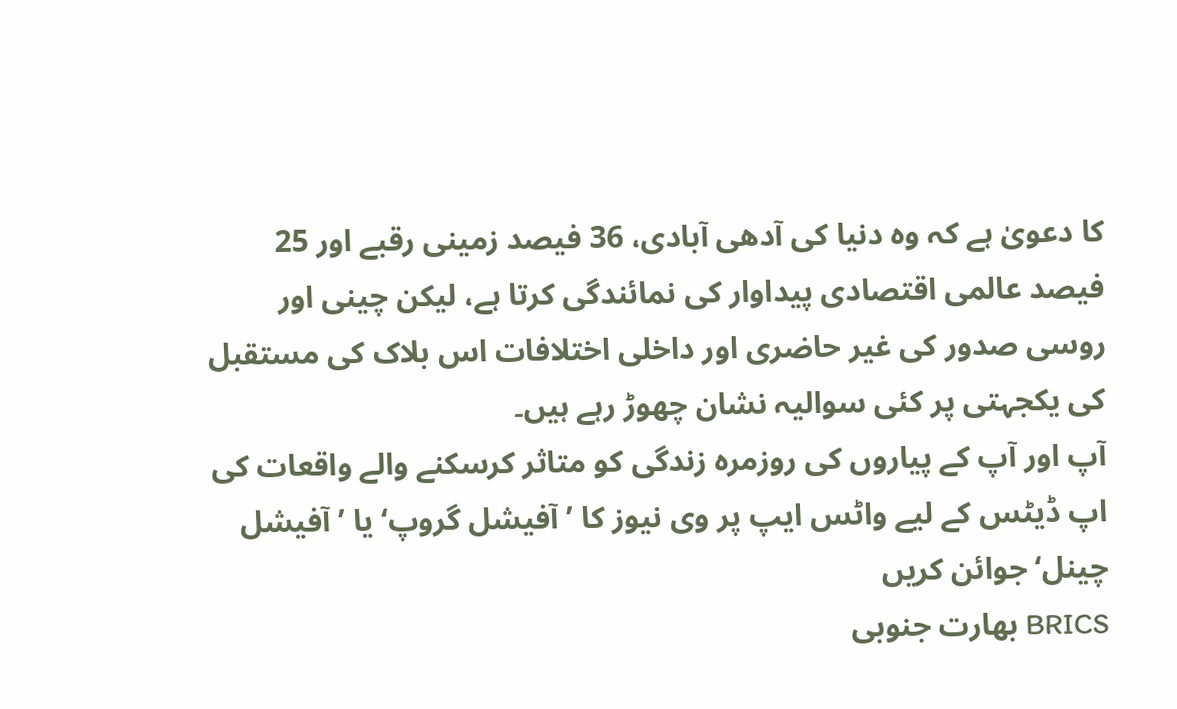کا دعویٰ ہے کہ وہ دنیا کی آدھی آبادی، 36 فیصد زمینی رقبے اور 25 فیصد عالمی اقتصادی پیداوار کی نمائندگی کرتا ہے، لیکن چینی اور روسی صدور کی غیر حاضری اور داخلی اختلافات اس بلاک کی مستقبل کی یکجہتی پر کئی سوالیہ نشان چھوڑ رہے ہیں۔
آپ اور آپ کے پیاروں کی روزمرہ زندگی کو متاثر کرسکنے والے واقعات کی اپ ڈیٹس کے لیے واٹس ایپ پر وی نیوز کا ’آفیشل گروپ‘ یا ’آفیشل چینل‘ جوائن کریں
BRICS بھارت جنوبی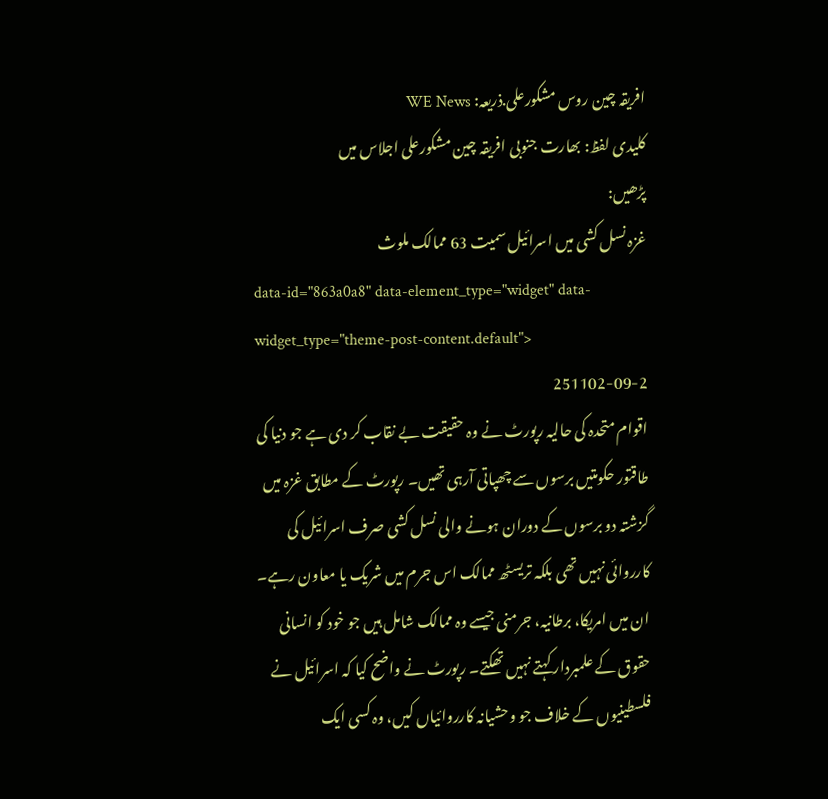افریقہ چین روس مشکورعلی.ذریعہ: WE News
کلیدی لفظ: بھارت جنوبی افریقہ چین مشکورعلی اجلاس میں
پڑھیں:
غزہ نسل کشی میں اسرائیل سمیت 63 ممالک ملوث
data-id="863a0a8" data-element_type="widget" data-widget_type="theme-post-content.default">
251102-09-2
اقوام متحدہ کی حالیہ رپورٹ نے وہ حقیقت بے نقاب کر دی ہے جو دنیا کی طاقتور حکومتیں برسوں سے چھپاتی آرہی تھیں۔ رپورٹ کے مطابق غزہ میں گزشتہ دو برسوں کے دوران ہونے والی نسل کشی صرف اسرائیل کی کارروائی نہیں تھی بلکہ تریسٹھ ممالک اس جرم میں شریک یا معاون رہے۔ ان میں امریکا، برطانیہ، جرمنی جیسے وہ ممالک شامل ہیں جو خود کو انسانی حقوق کے علمبردار کہتے نہیں تھکتے۔ رپورٹ نے واضح کیا کہ اسرائیل نے فلسطینیوں کے خلاف جو وحشیانہ کارروائیاں کیں، وہ کسی ایک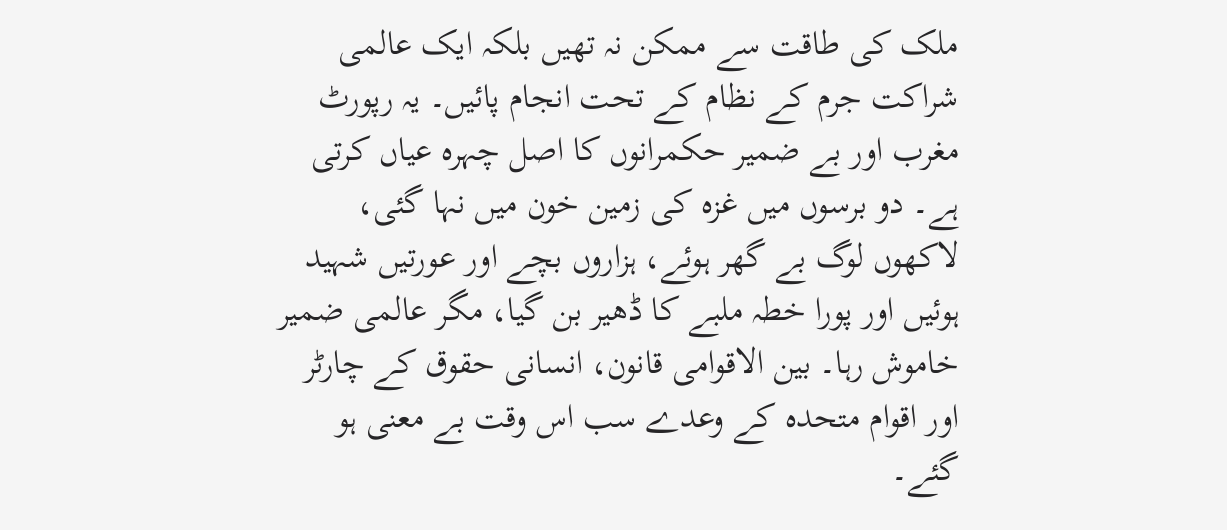ملک کی طاقت سے ممکن نہ تھیں بلکہ ایک عالمی شراکت جرم کے نظام کے تحت انجام پائیں۔ یہ رپورٹ مغرب اور بے ضمیر حکمرانوں کا اصل چہرہ عیاں کرتی ہے۔ دو برسوں میں غزہ کی زمین خون میں نہا گئی، لاکھوں لوگ بے گھر ہوئے، ہزاروں بچے اور عورتیں شہید ہوئیں اور پورا خطہ ملبے کا ڈھیر بن گیا، مگر عالمی ضمیر خاموش رہا۔ بین الاقوامی قانون، انسانی حقوق کے چارٹر اور اقوام متحدہ کے وعدے سب اس وقت بے معنی ہو گئے۔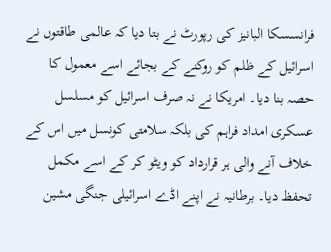فرانسسکا البانیز کی رپورٹ نے بتا دیا کہ عالمی طاقتوں نے اسرائیل کے ظلم کو روکنے کے بجائے اسے معمول کا حصہ بنا دیا۔ امریکا نے نہ صرف اسرائیل کو مسلسل عسکری امداد فراہم کی بلکہ سلامتی کونسل میں اس کے خلاف آنے والی ہر قرارداد کو ویٹو کر کے اسے مکمل تحفظ دیا۔ برطانیہ نے اپنے اڈے اسرائیلی جنگی مشین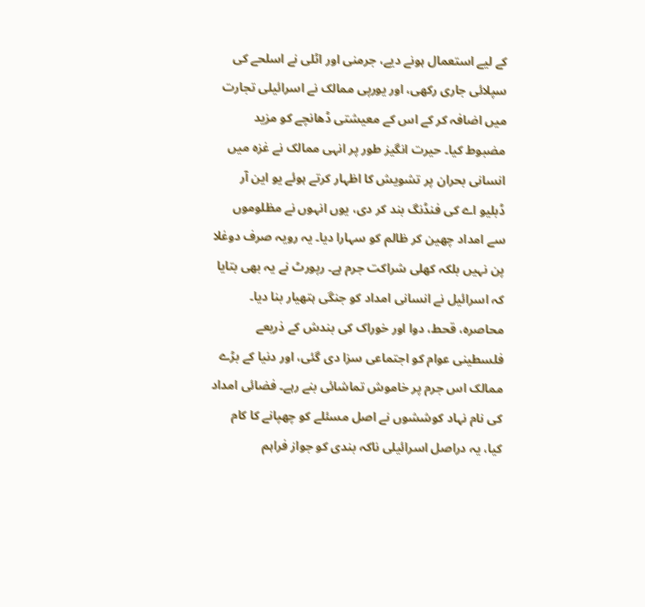کے لیے استعمال ہونے دیے، جرمنی اور اٹلی نے اسلحے کی سپلائی جاری رکھی، اور یورپی ممالک نے اسرائیلی تجارت میں اضافہ کر کے اس کے معیشتی ڈھانچے کو مزید مضبوط کیا۔ حیرت انگیز طور پر انہی ممالک نے غزہ میں انسانی بحران پر تشویش کا اظہار کرتے ہوئے یو این آر ڈبلیو اے کی فنڈنگ بند کر دی، یوں انہوں نے مظلوموں سے امداد چھین کر ظالم کو سہارا دیا۔ یہ رویہ صرف دوغلا پن نہیں بلکہ کھلی شراکت جرم ہے۔ رپورٹ نے یہ بھی بتایا کہ اسرائیل نے انسانی امداد کو جنگی ہتھیار بنا دیا۔ محاصرہ، قحط، دوا اور خوراک کی بندش کے ذریعے فلسطینی عوام کو اجتماعی سزا دی گئی، اور دنیا کے بڑے ممالک اس جرم پر خاموش تماشائی بنے رہے۔ فضائی امداد کی نام نہاد کوششوں نے اصل مسئلے کو چھپانے کا کام کیا، یہ دراصل اسرائیلی ناکہ بندی کو جواز فراہم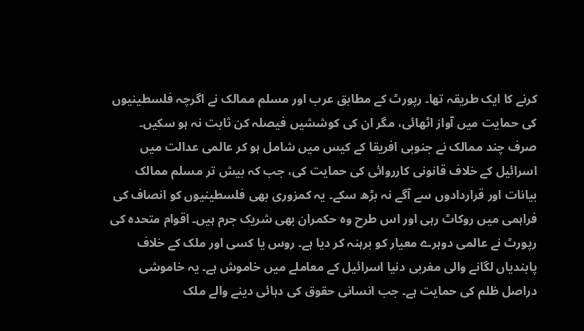کرنے کا ایک طریقہ تھا۔ رپورٹ کے مطابق عرب اور مسلم ممالک نے اگرچہ فلسطینیوں کی حمایت میں آواز اٹھائی، مگر ان کی کوششیں فیصلہ کن ثابت نہ ہو سکیں۔ صرف چند ممالک نے جنوبی افریقا کے کیس میں شامل ہو کر عالمی عدالت میں اسرائیل کے خلاف قانونی کارروائی کی حمایت کی، جب کہ بیش تر مسلم ممالک بیانات اور قراردادوں سے آگے نہ بڑھ سکے۔ یہ کمزوری بھی فلسطینیوں کو انصاف کی فراہمی میں روکاٹ رہی اور اس طرح وہ حکمران بھی شریک جرم ہیں۔ اقوام متحدہ کی رپورٹ نے عالمی دوہرے معیار کو برہنہ کر دیا ہے۔ روس یا کسی اور ملک کے خلاف پابندیاں لگانے والی مغربی دنیا اسرائیل کے معاملے میں خاموش ہے۔ یہ خاموشی دراصل ظلم کی حمایت ہے۔ جب انسانی حقوق کی دہائی دینے والے ملک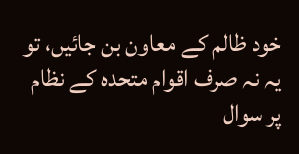خود ظالم کے معاون بن جائیں، تو یہ نہ صرف اقوام متحدہ کے نظام پر سوال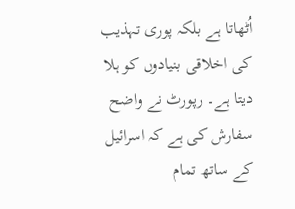اُٹھاتا ہے بلکہ پوری تہذیب کی اخلاقی بنیادوں کو ہلا دیتا ہے۔ رپورٹ نے واضح سفارش کی ہے کہ اسرائیل کے ساتھ تمام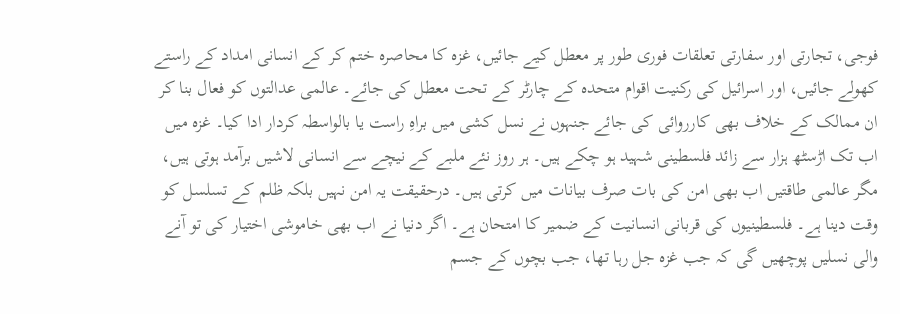فوجی، تجارتی اور سفارتی تعلقات فوری طور پر معطل کیے جائیں، غزہ کا محاصرہ ختم کر کے انسانی امداد کے راستے کھولے جائیں، اور اسرائیل کی رکنیت اقوام متحدہ کے چارٹر کے تحت معطل کی جائے۔ عالمی عدالتوں کو فعال بنا کر ان ممالک کے خلاف بھی کارروائی کی جائے جنہوں نے نسل کشی میں براہِ راست یا بالواسطہ کردار ادا کیا۔ غزہ میں اب تک اڑسٹھ ہزار سے زائد فلسطینی شہید ہو چکے ہیں۔ ہر روز نئے ملبے کے نیچے سے انسانی لاشیں برآمد ہوتی ہیں، مگر عالمی طاقتیں اب بھی امن کی بات صرف بیانات میں کرتی ہیں۔ درحقیقت یہ امن نہیں بلکہ ظلم کے تسلسل کو وقت دینا ہے۔ فلسطینیوں کی قربانی انسانیت کے ضمیر کا امتحان ہے۔ اگر دنیا نے اب بھی خاموشی اختیار کی تو آنے والی نسلیں پوچھیں گی کہ جب غزہ جل رہا تھا، جب بچوں کے جسم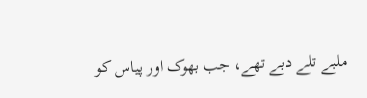ملبے تلے دبے تھے، جب بھوک اور پیاس کو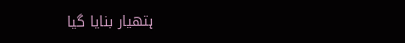ہتھیار بنایا گیا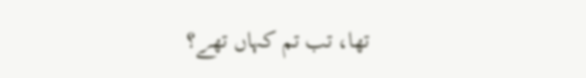تھا، تب تم کہاں تھے؟